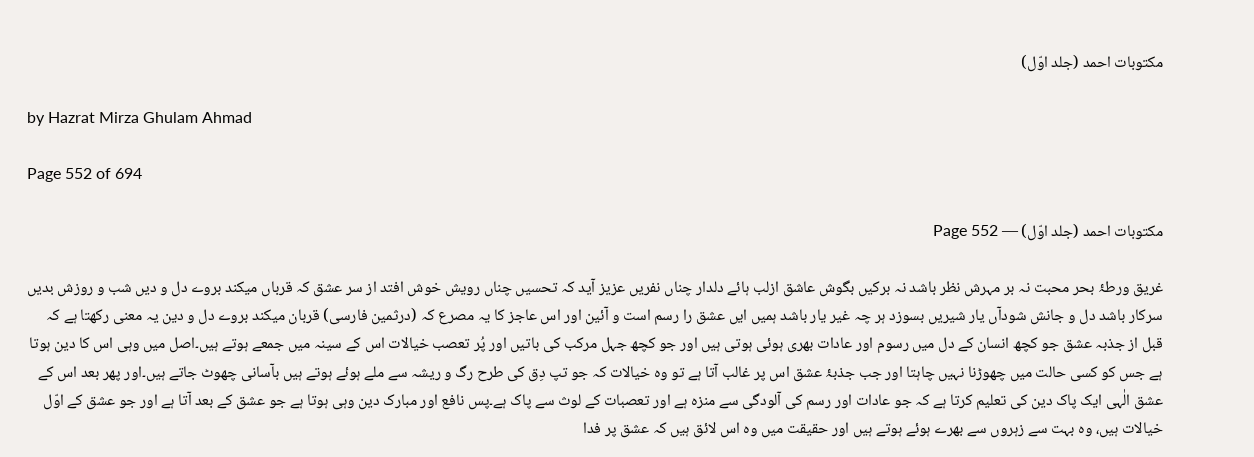مکتوبات احمد (جلد اوّل)

by Hazrat Mirza Ghulam Ahmad

Page 552 of 694

مکتوبات احمد (جلد اوّل) — Page 552

غریق ورطۂ بحر محبت نہ بر مہرش نظر باشد نہ برکیں بگوش عاشق ازلب ہائے دلدار چناں نفریں عزیز آید کہ تحسیں چناں رویش خوش افتد از سر عشق کہ قرباں میکند بروے دل و دیں شب و روزش بدیں سرکار باشد دل و جانش شودآں یار شیریں بسوزد ہر چہ غیر یار باشد ہمیں ایں عشق را رسم است و آئین اور اس عاجز کا یہ مصرع کہ (درثمین فارسی) قربان میکند بروے دل و دین یہ معنی رکھتا ہے کہ قبل از جذبہ عشق جو کچھ انسان کے دل میں رسوم اور عادات بھری ہوئی ہوتی ہیں اور جو کچھ جہل مرکب کی باتیں اور پُر تعصب خیالات اس کے سینہ میں جمعے ہوتے ہیں۔اصل میں وہی اس کا دین ہوتا ہے جس کو کسی حالت میں چھوڑنا نہیں چاہتا اور جب جذبۂ عشق اس پر غالب آتا ہے تو وہ خیالات کہ جو تپ دِق کی طرح رگ و ریشہ سے ملے ہوئے ہوتے ہیں بآسانی چھوٹ جاتے ہیں۔اور پھر بعد اس کے عشق الٰہی ایک پاک دین کی تعلیم کرتا ہے کہ جو عادات اور رسم کی آلودگی سے منزہ ہے اور تعصبات کے لوث سے پاک ہے۔پس نافع اور مبارک دین وہی ہوتا ہے جو عشق کے بعد آتا ہے اور جو عشق کے اوّل خیالات ہیں، وہ بہت سے زہروں سے بھرے ہوئے ہوتے ہیں اور حقیقت میں وہ اس لائق ہیں کہ عشق پر فدا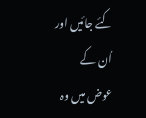کئے جائیں اور اُن کے عوض میں وہ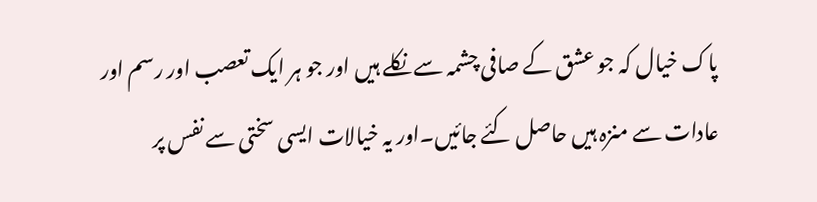پاک خیال کہ جو عشق کے صافی چشمہ سے نکلے ہیں اور جو ہر ایک تعصب اور رسم اور عادات سے منزہ ہیں حاصل کئے جائیں۔اور یہ خیالات ایسی سختی سے نفس پر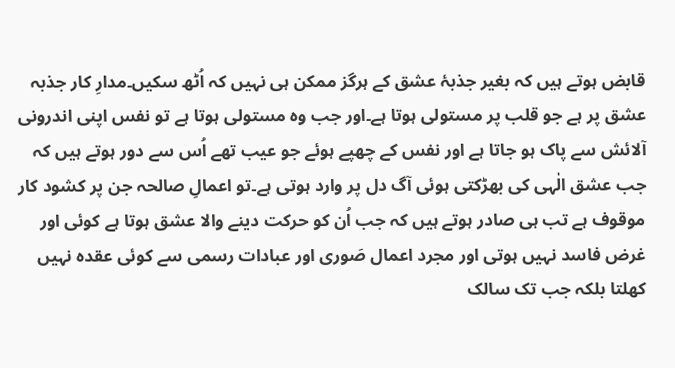قابض ہوتے ہیں کہ بغیر جذبۂ عشق کے ہرگز ممکن ہی نہیں کہ اُٹھ سکیں۔مدارِ کار جذبہ عشق پر ہے جو قلب پر مستولی ہوتا ہے۔اور جب وہ مستولی ہوتا ہے تو نفس اپنی اندرونی آلائش سے پاک ہو جاتا ہے اور نفس کے چھپے ہوئے جو عیب تھے اُس سے دور ہوتے ہیں کہ جب عشق الٰہی کی بھڑکتی ہوئی آگ دل پر وارد ہوتی ہے۔تو اعمالِ صالحہ جن پر کشود کار موقوف ہے تب ہی صادر ہوتے ہیں کہ جب اُن کو حرکت دینے والا عشق ہوتا ہے کوئی اور غرض فاسد نہیں ہوتی اور مجرد اعمال صَوری اور عبادات رسمی سے کوئی عقدہ نہیں کھلتا بلکہ جب تک سالک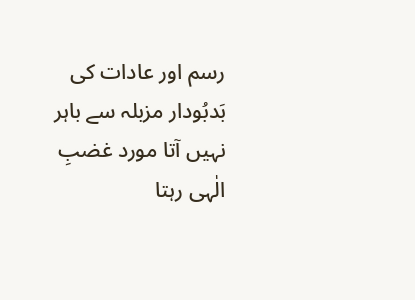رسم اور عادات کی بَدبُودار مزبلہ سے باہر نہیں آتا مورد غضبِ الٰہی رہتا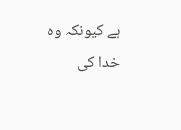ہے کیونکہ وہ خدا کی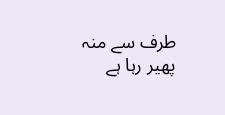طرف سے منہ پھیر رہا ہے